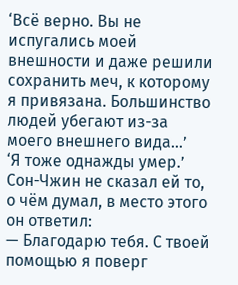‘Всё верно. Вы не испугались моей внешности и даже решили сохранить меч, к которому я привязана. Большинство людей убегают из-за моего внешнего вида…’
‘Я тоже однажды умер.’
Сон-Чжин не сказал ей то, о чём думал, в место этого он ответил:
— Благодарю тебя. С твоей помощью я поверг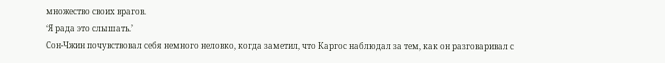множество своих врагов.
‘Я рада это слышать.’
Сон-Чжин почувствовал себя немного неловко, когда заметил, что Каргос наблюдал за тем, как он разговаривал с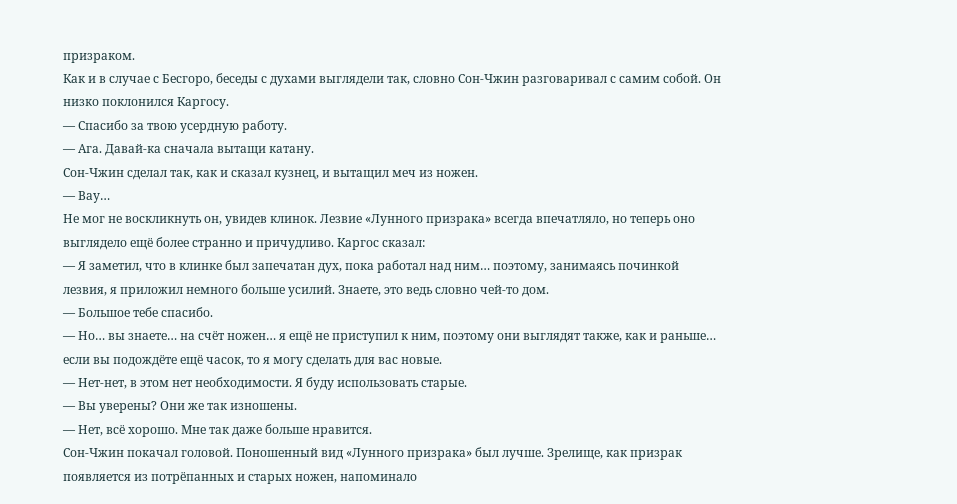призраком.
Как и в случае с Бесгоро, беседы с духами выглядели так, словно Сон-Чжин разговаривал с самим собой. Он низко поклонился Каргосу.
— Спасибо за твою усердную работу.
— Ага. Давай-ка сначала вытащи катану.
Сон-Чжин сделал так, как и сказал кузнец, и вытащил меч из ножен.
— Вау…
Не мог не воскликнуть он, увидев клинок. Лезвие «Лунного призрака» всегда впечатляло, но теперь оно выглядело ещё более странно и причудливо. Каргос сказал:
— Я заметил, что в клинке был запечатан дух, пока работал над ним… поэтому, занимаясь починкой лезвия, я приложил немного больше усилий. Знаете, это ведь словно чей-то дом.
— Большое тебе спасибо.
— Но… вы знаете… на счёт ножен… я ещё не приступил к ним, поэтому они выглядят также, как и раньше… если вы подождёте ещё часок, то я могу сделать для вас новые.
— Нет-нет, в этом нет необходимости. Я буду использовать старые.
— Вы уверены? Они же так изношены.
— Нет, всё хорошо. Мне так даже больше нравится.
Сон-Чжин покачал головой. Поношенный вид «Лунного призрака» был лучше. Зрелище, как призрак появляется из потрёпанных и старых ножен, напоминало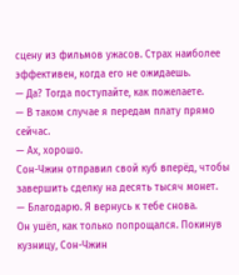сцену из фильмов ужасов. Страх наиболее эффективен, когда его не ожидаешь.
— Да? Тогда поступайте, как пожелаете.
— В таком случае я передам плату прямо сейчас.
— Ах, хорошо.
Сон-Чжин отправил свой куб вперёд, чтобы завершить сделку на десять тысяч монет.
— Благодарю. Я вернусь к тебе снова.
Он ушёл, как только попрощался. Покинув кузницу, Сон-Чжин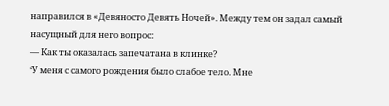направился в «Девяносто Девять Ночей». Между тем он задал самый насущный для него вопрос:
— Как ты оказалась запечатана в клинке?
‘У меня с самого рождения было слабое тело. Мне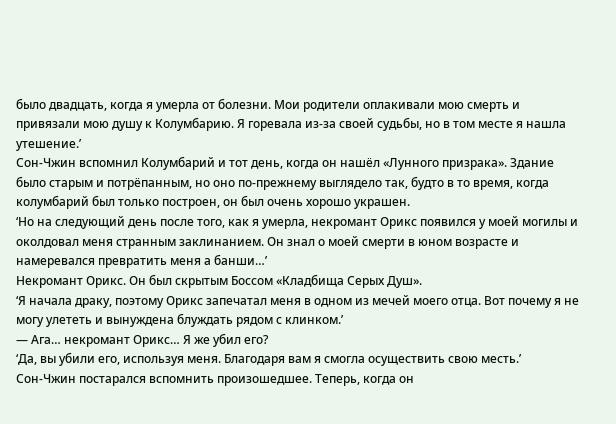было двадцать, когда я умерла от болезни. Мои родители оплакивали мою смерть и привязали мою душу к Колумбарию. Я горевала из-за своей судьбы, но в том месте я нашла утешение.’
Сон-Чжин вспомнил Колумбарий и тот день, когда он нашёл «Лунного призрака». Здание было старым и потрёпанным, но оно по-прежнему выглядело так, будто в то время, когда колумбарий был только построен, он был очень хорошо украшен.
‘Но на следующий день после того, как я умерла, некромант Орикс появился у моей могилы и околдовал меня странным заклинанием. Он знал о моей смерти в юном возрасте и намеревался превратить меня а банши…’
Некромант Орикс. Он был скрытым Боссом «Кладбища Серых Душ».
‘Я начала драку, поэтому Орикс запечатал меня в одном из мечей моего отца. Вот почему я не могу улететь и вынуждена блуждать рядом с клинком.’
— Ага… некромант Орикс… Я же убил его?
‘Да, вы убили его, используя меня. Благодаря вам я смогла осуществить свою месть.’
Сон-Чжин постарался вспомнить произошедшее. Теперь, когда он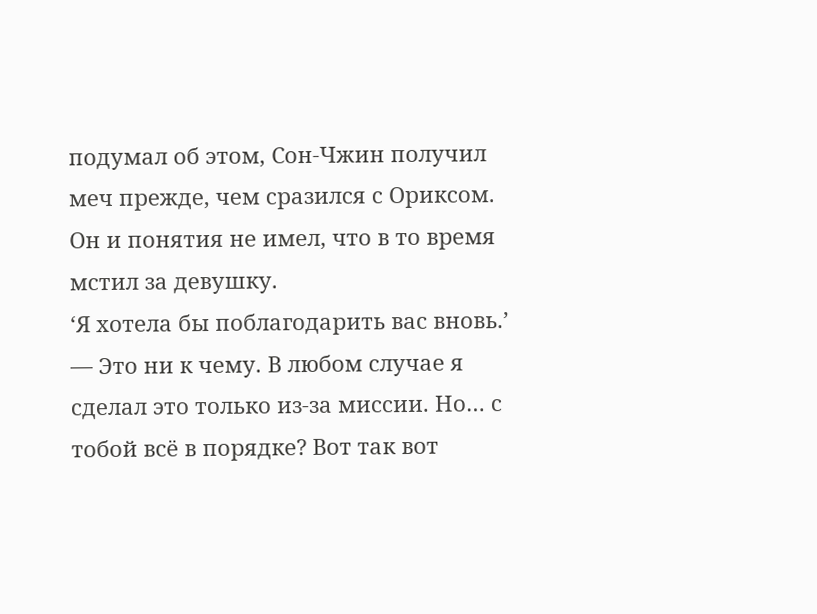подумал об этом, Сон-Чжин получил меч прежде, чем сразился с Ориксом. Он и понятия не имел, что в то время мстил за девушку.
‘Я хотела бы поблагодарить вас вновь.’
— Это ни к чему. В любом случае я сделал это только из-за миссии. Но… с тобой всё в порядке? Вот так вот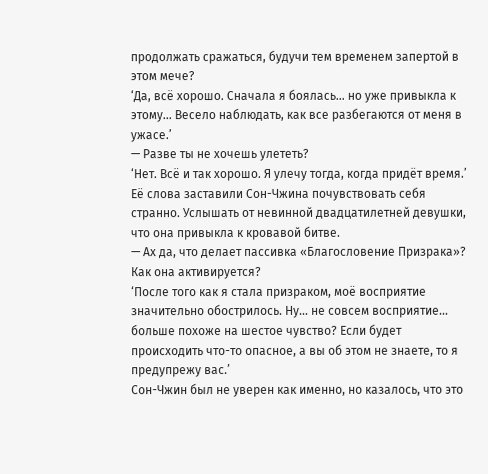продолжать сражаться, будучи тем временем запертой в этом мече?
‘Да, всё хорошо. Сначала я боялась… но уже привыкла к этому… Весело наблюдать, как все разбегаются от меня в ужасе.’
— Разве ты не хочешь улететь?
‘Нет. Всё и так хорошо. Я улечу тогда, когда придёт время.’
Её слова заставили Сон-Чжина почувствовать себя странно. Услышать от невинной двадцатилетней девушки, что она привыкла к кровавой битве.
— Ах да, что делает пассивка «Благословение Призрака»? Как она активируется?
‘После того как я стала призраком, моё восприятие значительно обострилось. Ну… не совсем восприятие… больше похоже на шестое чувство? Если будет происходить что-то опасное, а вы об этом не знаете, то я предупрежу вас.’
Сон-Чжин был не уверен как именно, но казалось, что это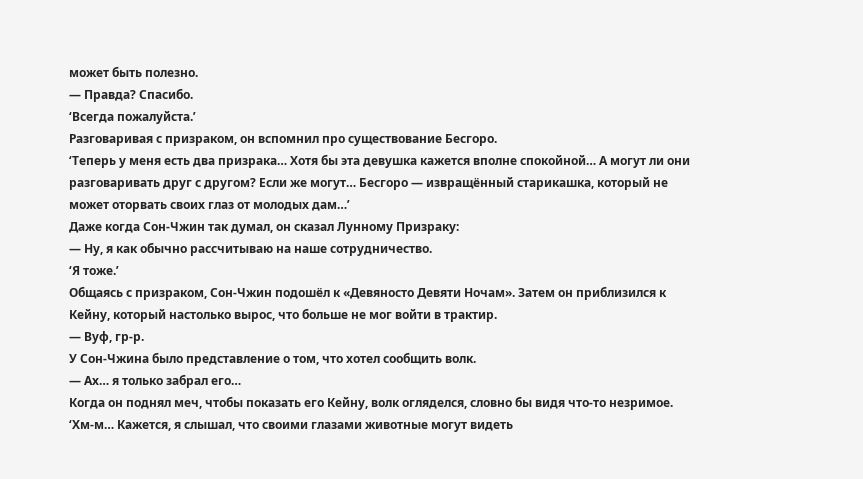может быть полезно.
— Правда? Спасибо.
‘Всегда пожалуйста.’
Разговаривая с призраком, он вспомнил про существование Бесгоро.
‘Теперь у меня есть два призрака… Хотя бы эта девушка кажется вполне спокойной… А могут ли они разговаривать друг с другом? Если же могут… Бесгоро — извращённый старикашка, который не может оторвать своих глаз от молодых дам…’
Даже когда Сон-Чжин так думал, он сказал Лунному Призраку:
— Ну, я как обычно рассчитываю на наше сотрудничество.
‘Я тоже.’
Общаясь с призраком, Сон-Чжин подошёл к «Девяносто Девяти Ночам». Затем он приблизился к Кейну, который настолько вырос, что больше не мог войти в трактир.
— Вуф, гр-р.
У Сон-Чжина было представление о том, что хотел сообщить волк.
— Ах… я только забрал его…
Когда он поднял меч, чтобы показать его Кейну, волк огляделся, словно бы видя что-то незримое.
‘Хм-м… Кажется, я слышал, что своими глазами животные могут видеть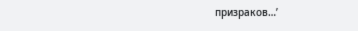призраков…’